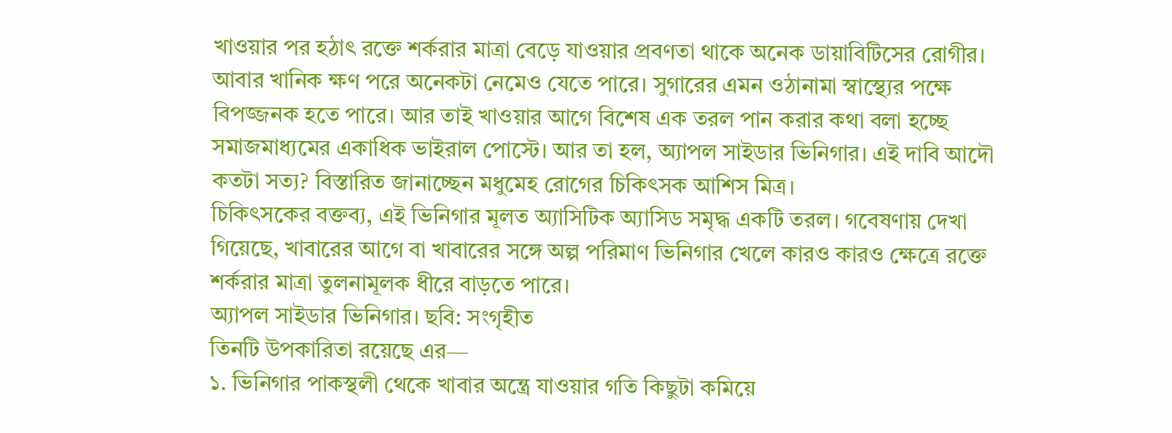খাওয়ার পর হঠাৎ রক্তে শর্করার মাত্রা বেড়ে যাওয়ার প্রবণতা থাকে অনেক ডায়াবিটিসের রোগীর। আবার খানিক ক্ষণ পরে অনেকটা নেমেও যেতে পারে। সুগারের এমন ওঠানামা স্বাস্থ্যের পক্ষে বিপজ্জনক হতে পারে। আর তাই খাওয়ার আগে বিশেষ এক তরল পান করার কথা বলা হচ্ছে সমাজমাধ্যমের একাধিক ভাইরাল পোস্টে। আর তা হল, অ্যাপল সাইডার ভিনিগার। এই দাবি আদৌ কতটা সত্য? বিস্তারিত জানাচ্ছেন মধুমেহ রোগের চিকিৎসক আশিস মিত্র।
চিকিৎসকের বক্তব্য, এই ভিনিগার মূলত অ্যাসিটিক অ্যাসিড সমৃদ্ধ একটি তরল। গবেষণায় দেখা গিয়েছে, খাবারের আগে বা খাবারের সঙ্গে অল্প পরিমাণ ভিনিগার খেলে কারও কারও ক্ষেত্রে রক্তে শর্করার মাত্রা তুলনামূলক ধীরে বাড়তে পারে।
অ্যাপল সাইডার ভিনিগার। ছবি: সংগৃহীত
তিনটি উপকারিতা রয়েছে এর—
১. ভিনিগার পাকস্থলী থেকে খাবার অন্ত্রে যাওয়ার গতি কিছুটা কমিয়ে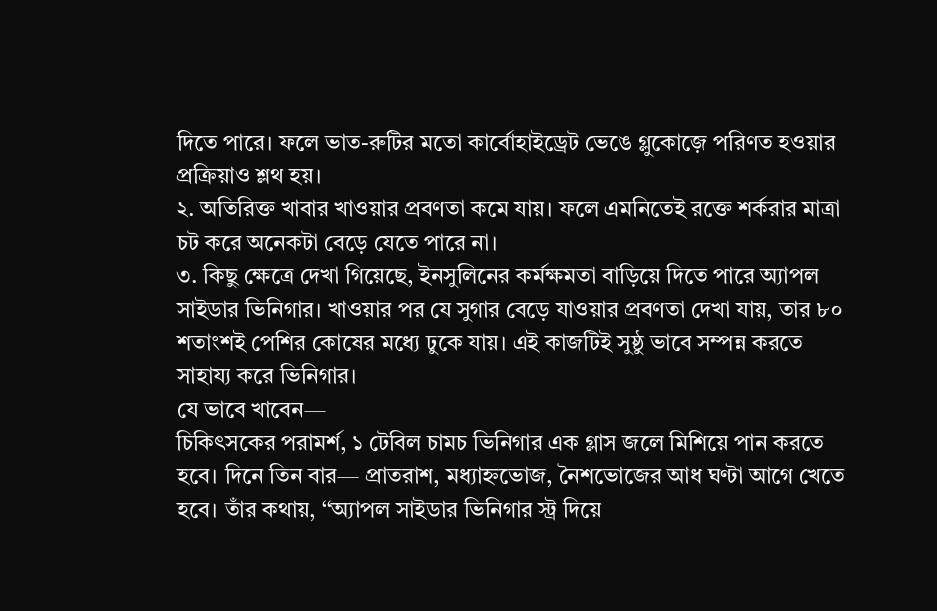দিতে পারে। ফলে ভাত-রুটির মতো কার্বোহাইড্রেট ভেঙে গ্লুকোজ়ে পরিণত হওয়ার প্রক্রিয়াও শ্লথ হয়।
২. অতিরিক্ত খাবার খাওয়ার প্রবণতা কমে যায়। ফলে এমনিতেই রক্তে শর্করার মাত্রা চট করে অনেকটা বেড়ে যেতে পারে না।
৩. কিছু ক্ষেত্রে দেখা গিয়েছে, ইনসুলিনের কর্মক্ষমতা বাড়িয়ে দিতে পারে অ্যাপল সাইডার ভিনিগার। খাওয়ার পর যে সুগার বেড়ে যাওয়ার প্রবণতা দেখা যায়, তার ৮০ শতাংশই পেশির কোষের মধ্যে ঢুকে যায়। এই কাজটিই সুষ্ঠু ভাবে সম্পন্ন করতে সাহায্য করে ভিনিগার।
যে ভাবে খাবেন—
চিকিৎসকের পরামর্শ, ১ টেবিল চামচ ভিনিগার এক গ্লাস জলে মিশিয়ে পান করতে হবে। দিনে তিন বার— প্রাতরাশ, মধ্যাহ্নভোজ, নৈশভোজের আধ ঘণ্টা আগে খেতে হবে। তাঁর কথায়, ‘‘অ্যাপল সাইডার ভিনিগার স্ট্র দিয়ে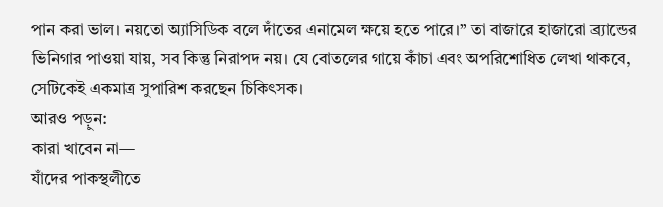পান করা ভাল। নয়তো অ্যাসিডিক বলে দাঁতের এনামেল ক্ষয়ে হতে পারে।’’ তা বাজারে হাজারো ব্র্যান্ডের ভিনিগার পাওয়া যায়, সব কিন্তু নিরাপদ নয়। যে বোতলের গায়ে কাঁচা এবং অপরিশোধিত লেখা থাকবে, সেটিকেই একমাত্র সুপারিশ করছেন চিকিৎসক।
আরও পড়ুন:
কারা খাবেন না—
যাঁদের পাকস্থলীতে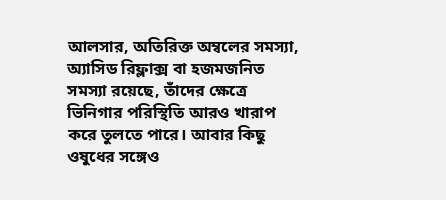আলসার, অতিরিক্ত অম্বলের সমস্যা, অ্যাসিড রিফ্লাক্স বা হজমজনিত সমস্যা রয়েছে, তাঁদের ক্ষেত্রে ভিনিগার পরিস্থিতি আরও খারাপ করে তুলতে পারে। আবার কিছু ওষুধের সঙ্গেও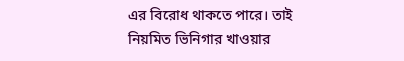এর বিরোধ থাকতে পারে। তাই নিয়মিত ভিনিগার খাওয়ার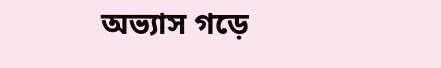অভ্যাস গড়ে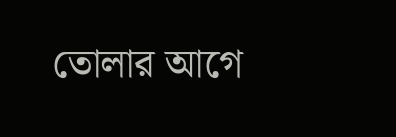তোলার আগে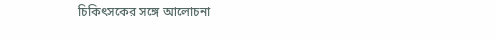চিকিৎসকের সঙ্গে আলোচনা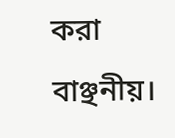করা বাঞ্ছনীয়।